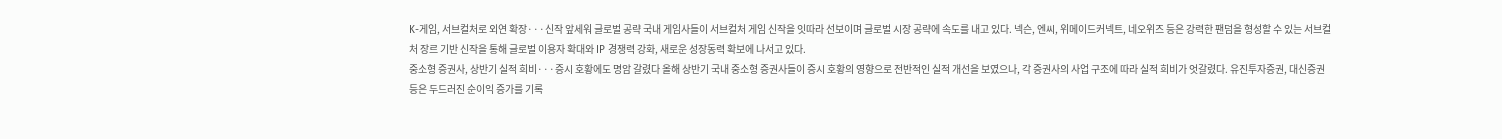K-게임, 서브컬처로 외연 확장···신작 앞세워 글로벌 공략 국내 게임사들이 서브컬처 게임 신작을 잇따라 선보이며 글로벌 시장 공략에 속도를 내고 있다. 넥슨, 엔씨, 위메이드커넥트, 네오위즈 등은 강력한 팬덤을 형성할 수 있는 서브컬처 장르 기반 신작을 통해 글로벌 이용자 확대와 IP 경쟁력 강화, 새로운 성장동력 확보에 나서고 있다.
중소형 증권사, 상반기 실적 희비···증시 호황에도 명암 갈렸다 올해 상반기 국내 중소형 증권사들이 증시 호황의 영향으로 전반적인 실적 개선을 보였으나, 각 증권사의 사업 구조에 따라 실적 희비가 엇갈렸다. 유진투자증권, 대신증권 등은 두드러진 순이익 증가를 기록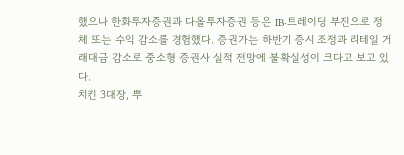했으나 한화투자증권과 다올투자증권 등은 IB·트레이딩 부진으로 정체 또는 수익 감소를 경험했다. 증권가는 하반기 증시 조정과 리테일 거래대금 감소로 중소형 증권사 실적 전망에 불확실성이 크다고 보고 있다.
치킨 3대장, 뿌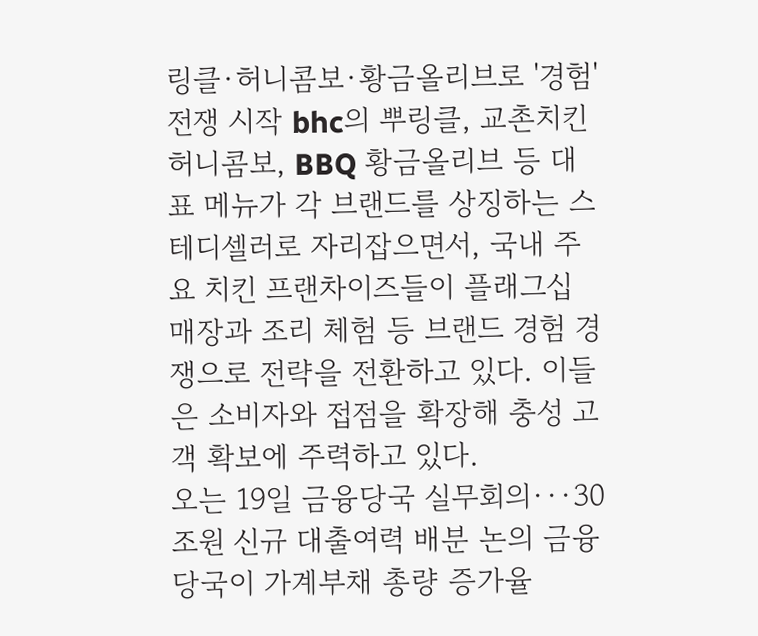링클·허니콤보·황금올리브로 '경험' 전쟁 시작 bhc의 뿌링클, 교촌치킨 허니콤보, BBQ 황금올리브 등 대표 메뉴가 각 브랜드를 상징하는 스테디셀러로 자리잡으면서, 국내 주요 치킨 프랜차이즈들이 플래그십 매장과 조리 체험 등 브랜드 경험 경쟁으로 전략을 전환하고 있다. 이들은 소비자와 접점을 확장해 충성 고객 확보에 주력하고 있다.
오는 19일 금융당국 실무회의···30조원 신규 대출여력 배분 논의 금융당국이 가계부채 총량 증가율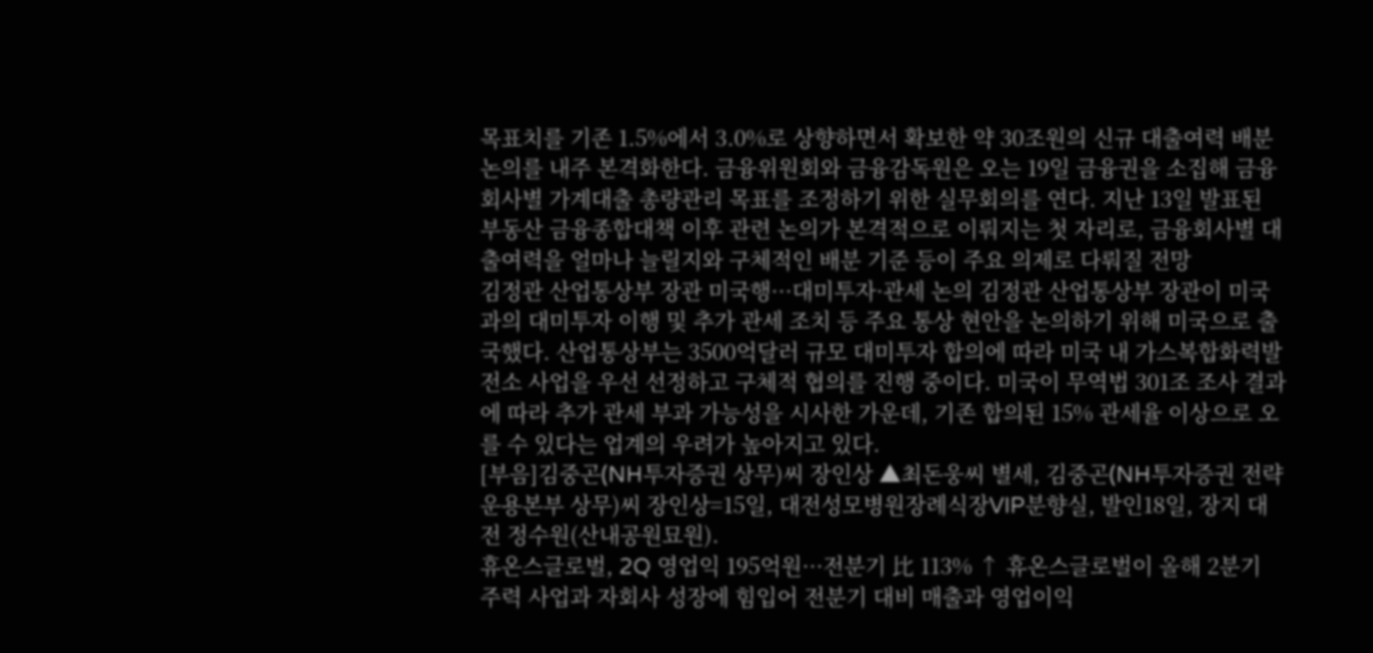목표치를 기존 1.5%에서 3.0%로 상향하면서 확보한 약 30조원의 신규 대출여력 배분 논의를 내주 본격화한다. 금융위원회와 금융감독원은 오는 19일 금융권을 소집해 금융회사별 가계대출 총량관리 목표를 조정하기 위한 실무회의를 연다. 지난 13일 발표된 부동산 금융종합대책 이후 관련 논의가 본격적으로 이뤄지는 첫 자리로, 금융회사별 대출여력을 얼마나 늘릴지와 구체적인 배분 기준 등이 주요 의제로 다뤄질 전망
김정관 산업통상부 장관 미국행···대미투자·관세 논의 김정관 산업통상부 장관이 미국과의 대미투자 이행 및 추가 관세 조치 등 주요 통상 현안을 논의하기 위해 미국으로 출국했다. 산업통상부는 3500억달러 규모 대미투자 합의에 따라 미국 내 가스복합화력발전소 사업을 우선 선정하고 구체적 협의를 진행 중이다. 미국이 무역법 301조 조사 결과에 따라 추가 관세 부과 가능성을 시사한 가운데, 기존 합의된 15% 관세율 이상으로 오를 수 있다는 업계의 우려가 높아지고 있다.
[부음]김중곤(NH투자증권 상무)씨 장인상 ▲최돈웅씨 별세, 김중곤(NH투자증권 전략운용본부 상무)씨 장인상=15일, 대전성모병원장례식장VIP분향실, 발인18일, 장지 대전 정수원(산내공원묘원).
휴온스글로벌, 2Q 영업익 195억원···전분기 比 113% ↑ 휴온스글로벌이 올해 2분기 주력 사업과 자회사 성장에 힘입어 전분기 대비 매출과 영업이익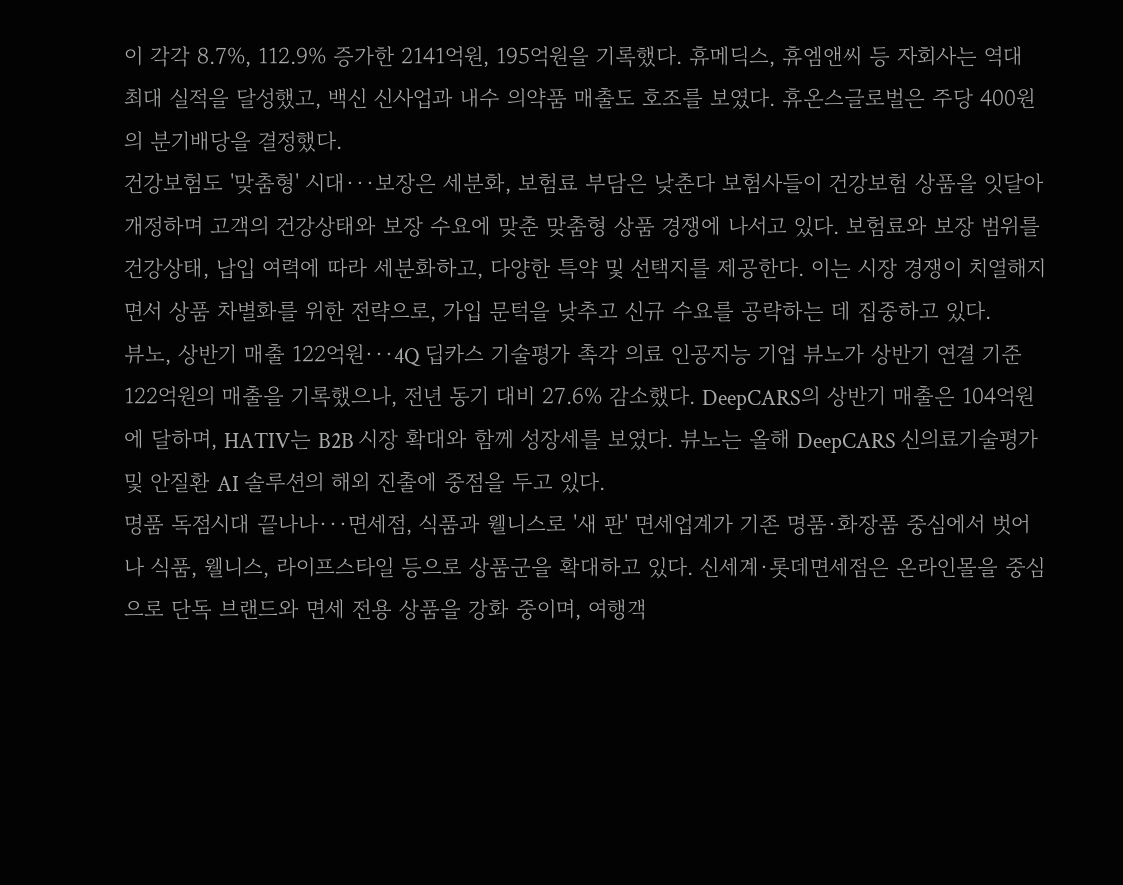이 각각 8.7%, 112.9% 증가한 2141억원, 195억원을 기록했다. 휴메딕스, 휴엠앤씨 등 자회사는 역대 최대 실적을 달성했고, 백신 신사업과 내수 의약품 매출도 호조를 보였다. 휴온스글로벌은 주당 400원의 분기배당을 결정했다.
건강보험도 '맞춤형' 시대···보장은 세분화, 보험료 부담은 낮춘다 보험사들이 건강보험 상품을 잇달아 개정하며 고객의 건강상태와 보장 수요에 맞춘 맞춤형 상품 경쟁에 나서고 있다. 보험료와 보장 범위를 건강상태, 납입 여력에 따라 세분화하고, 다양한 특약 및 선택지를 제공한다. 이는 시장 경쟁이 치열해지면서 상품 차별화를 위한 전략으로, 가입 문턱을 낮추고 신규 수요를 공략하는 데 집중하고 있다.
뷰노, 상반기 매출 122억원···4Q 딥카스 기술평가 촉각 의료 인공지능 기업 뷰노가 상반기 연결 기준 122억원의 매출을 기록했으나, 전년 동기 대비 27.6% 감소했다. DeepCARS의 상반기 매출은 104억원에 달하며, HATIV는 B2B 시장 확대와 함께 성장세를 보였다. 뷰노는 올해 DeepCARS 신의료기술평가 및 안질환 AI 솔루션의 해외 진출에 중점을 두고 있다.
명품 독점시대 끝나나···면세점, 식품과 웰니스로 '새 판' 면세업계가 기존 명품·화장품 중심에서 벗어나 식품, 웰니스, 라이프스타일 등으로 상품군을 확대하고 있다. 신세계·롯데면세점은 온라인몰을 중심으로 단독 브랜드와 면세 전용 상품을 강화 중이며, 여행객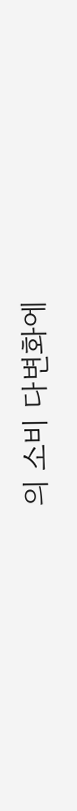의 소비 다변화에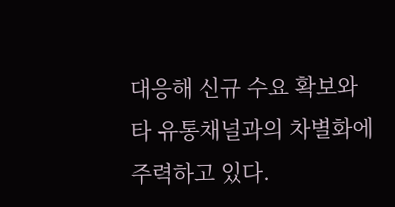대응해 신규 수요 확보와 타 유통채널과의 차별화에 주력하고 있다.